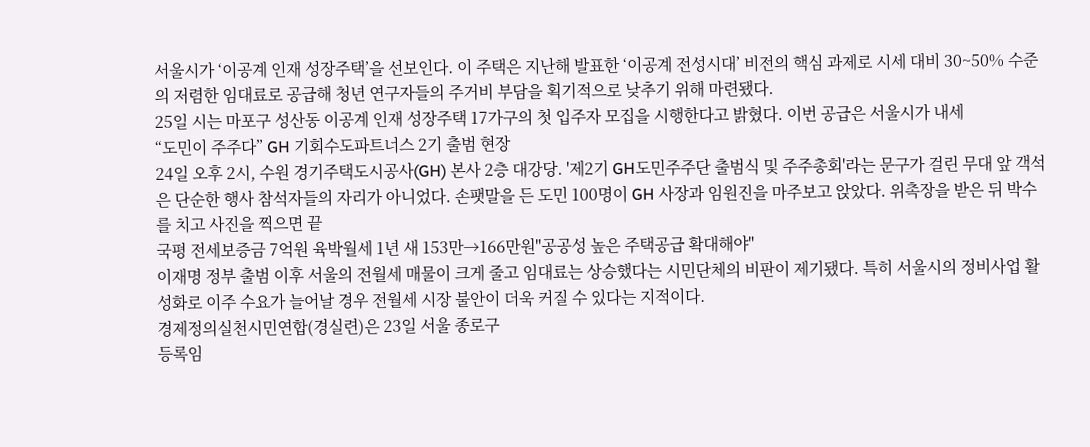서울시가 ‘이공계 인재 성장주택’을 선보인다. 이 주택은 지난해 발표한 ‘이공계 전성시대’ 비전의 핵심 과제로 시세 대비 30~50% 수준의 저렴한 임대료로 공급해 청년 연구자들의 주거비 부담을 획기적으로 낮추기 위해 마련됐다.
25일 시는 마포구 성산동 이공계 인재 성장주택 17가구의 첫 입주자 모집을 시행한다고 밝혔다. 이번 공급은 서울시가 내세
“도민이 주주다” GH 기회수도파트너스 2기 출범 현장
24일 오후 2시, 수원 경기주택도시공사(GH) 본사 2층 대강당. '제2기 GH도민주주단 출범식 및 주주총회'라는 문구가 걸린 무대 앞 객석은 단순한 행사 참석자들의 자리가 아니었다. 손팻말을 든 도민 100명이 GH 사장과 임원진을 마주보고 앉았다. 위촉장을 받은 뒤 박수를 치고 사진을 찍으면 끝
국평 전세보증금 7억원 육박월세 1년 새 153만→166만원"공공성 높은 주택공급 확대해야"
이재명 정부 출범 이후 서울의 전월세 매물이 크게 줄고 임대료는 상승했다는 시민단체의 비판이 제기됐다. 특히 서울시의 정비사업 활성화로 이주 수요가 늘어날 경우 전월세 시장 불안이 더욱 커질 수 있다는 지적이다.
경제정의실천시민연합(경실련)은 23일 서울 종로구
등록임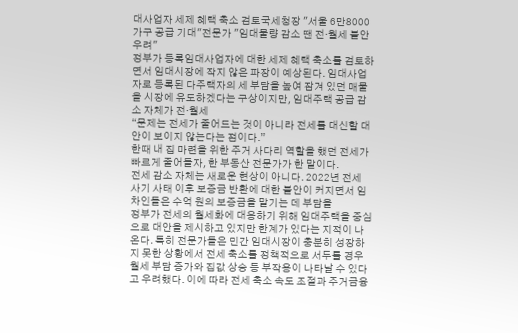대사업자 세제 혜택 축소 검토국세청장 "서울 6만8000가구 공급 기대"전문가 "임대물량 감소 땐 전·월세 불안 우려"
정부가 등록임대사업자에 대한 세제 혜택 축소를 검토하면서 임대시장에 작지 않은 파장이 예상된다. 임대사업자로 등록된 다주택자의 세 부담을 높여 잠겨 있던 매물을 시장에 유도하겠다는 구상이지만, 임대주택 공급 감소 자체가 전·월세
“문제는 전세가 줄어드는 것이 아니라 전세를 대신할 대안이 보이지 않는다는 점이다.”
한때 내 집 마련을 위한 주거 사다리 역할을 했던 전세가 빠르게 줄어들자, 한 부동산 전문가가 한 말이다.
전세 감소 자체는 새로운 현상이 아니다. 2022년 전세 사기 사태 이후 보증금 반환에 대한 불안이 커지면서 임차인들은 수억 원의 보증금을 맡기는 데 부담을
정부가 전세의 월세화에 대응하기 위해 임대주택을 중심으로 대안을 제시하고 있지만 한계가 있다는 지적이 나온다. 특히 전문가들은 민간 임대시장이 충분히 성장하지 못한 상황에서 전세 축소를 정책적으로 서두를 경우 월세 부담 증가와 집값 상승 등 부작용이 나타날 수 있다고 우려했다. 이에 따라 전세 축소 속도 조절과 주거금융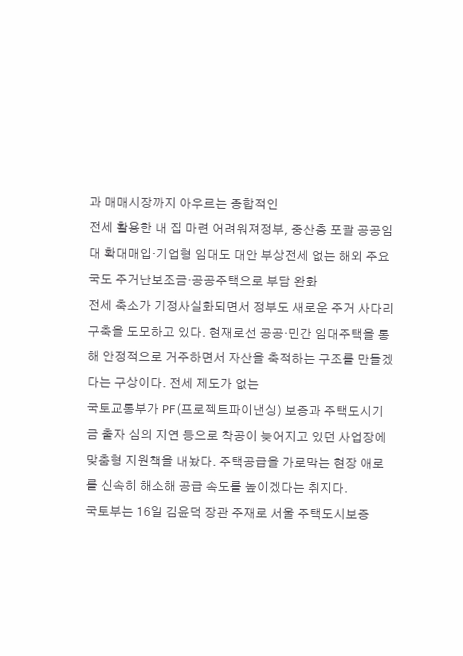과 매매시장까지 아우르는 종합적인
전세 활용한 내 집 마련 어려워져정부, 중산층 포괄 공공임대 확대매입·기업형 임대도 대안 부상전세 없는 해외 주요국도 주거난보조금·공공주택으로 부담 완화
전세 축소가 기정사실화되면서 정부도 새로운 주거 사다리 구축을 도모하고 있다. 현재로선 공공·민간 임대주택을 통해 안정적으로 거주하면서 자산을 축적하는 구조를 만들겠다는 구상이다. 전세 제도가 없는
국토교통부가 PF(프로젝트파이낸싱) 보증과 주택도시기금 출자 심의 지연 등으로 착공이 늦어지고 있던 사업장에 맞춤형 지원책을 내놨다. 주택공급을 가로막는 현장 애로를 신속히 해소해 공급 속도를 높이겠다는 취지다.
국토부는 16일 김윤덕 장관 주재로 서울 주택도시보증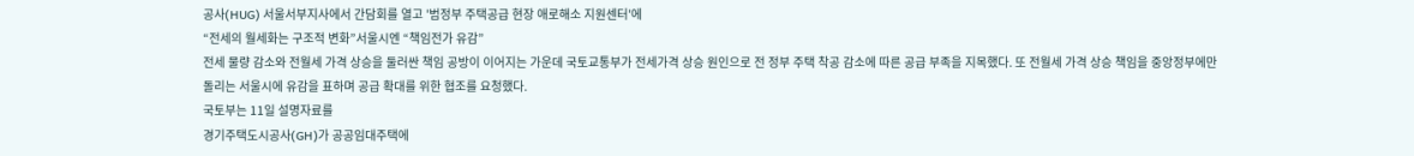공사(HUG) 서울서부지사에서 간담회를 열고 '범정부 주택공급 현장 애로해소 지원센터'에
“전세의 월세화는 구조적 변화”서울시엔 “책임전가 유감”
전세 물량 감소와 전월세 가격 상승을 둘러싼 책임 공방이 이어지는 가운데 국토교통부가 전세가격 상승 원인으로 전 정부 주택 착공 감소에 따른 공급 부족을 지목했다. 또 전월세 가격 상승 책임을 중앙정부에만 돌리는 서울시에 유감을 표하며 공급 확대를 위한 협조를 요청했다.
국토부는 11일 설명자료를
경기주택도시공사(GH)가 공공임대주택에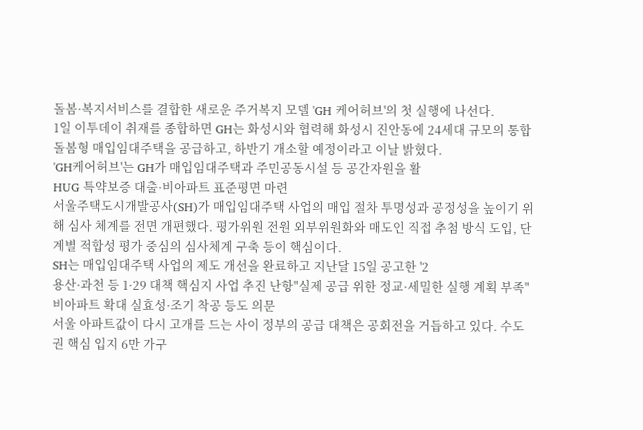돌봄·복지서비스를 결합한 새로운 주거복지 모델 'GH 케어허브'의 첫 실행에 나선다.
1일 이투데이 취재를 종합하면 GH는 화성시와 협력해 화성시 진안동에 24세대 규모의 통합돌봄형 매입임대주택을 공급하고, 하반기 개소할 예정이라고 이날 밝혔다.
'GH케어허브'는 GH가 매입임대주택과 주민공동시설 등 공간자원을 활
HUG 특약보증 대출·비아파트 표준평면 마련
서울주택도시개발공사(SH)가 매입임대주택 사업의 매입 절차 투명성과 공정성을 높이기 위해 심사 체계를 전면 개편했다. 평가위원 전원 외부위원화와 매도인 직접 추첨 방식 도입, 단계별 적합성 평가 중심의 심사체계 구축 등이 핵심이다.
SH는 매입임대주택 사업의 제도 개선을 완료하고 지난달 15일 공고한 '2
용산·과천 등 1·29 대책 핵심지 사업 추진 난항"실제 공급 위한 정교·세밀한 실행 계획 부족"비아파트 확대 실효성·조기 착공 등도 의문
서울 아파트값이 다시 고개를 드는 사이 정부의 공급 대책은 공회전을 거듭하고 있다. 수도권 핵심 입지 6만 가구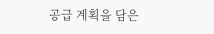공급 계획을 담은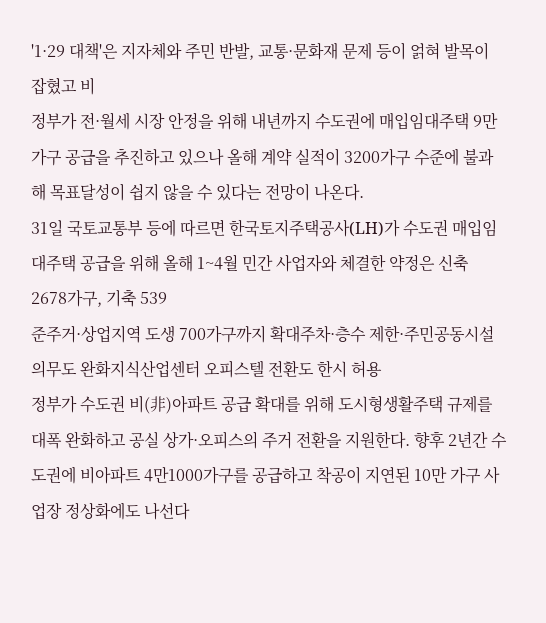'1·29 대책'은 지자체와 주민 반발, 교통·문화재 문제 등이 얽혀 발목이 잡혔고 비
정부가 전·월세 시장 안정을 위해 내년까지 수도권에 매입임대주택 9만 가구 공급을 추진하고 있으나 올해 계약 실적이 3200가구 수준에 불과해 목표달성이 쉽지 않을 수 있다는 전망이 나온다.
31일 국토교통부 등에 따르면 한국토지주택공사(LH)가 수도권 매입임대주택 공급을 위해 올해 1~4월 민간 사업자와 체결한 약정은 신축 2678가구, 기축 539
준주거·상업지역 도생 700가구까지 확대주차·층수 제한·주민공동시설 의무도 완화지식산업센터 오피스텔 전환도 한시 허용
정부가 수도권 비(非)아파트 공급 확대를 위해 도시형생활주택 규제를 대폭 완화하고 공실 상가·오피스의 주거 전환을 지원한다. 향후 2년간 수도권에 비아파트 4만1000가구를 공급하고 착공이 지연된 10만 가구 사업장 정상화에도 나선다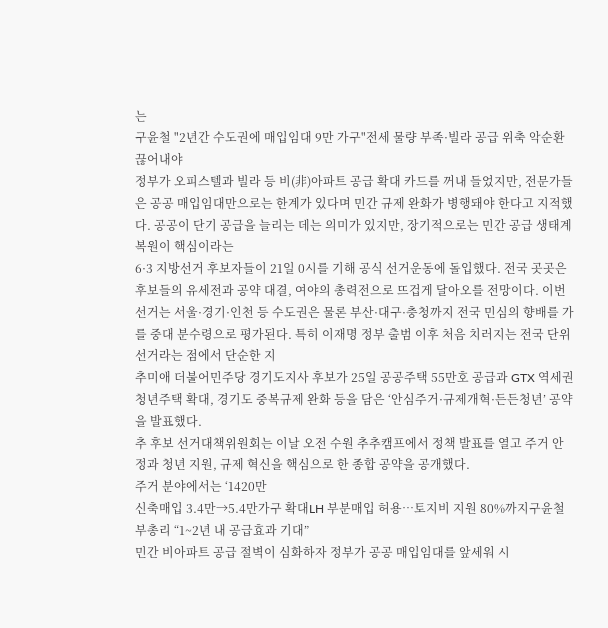는
구윤철 "2년간 수도권에 매입임대 9만 가구"전세 물량 부족·빌라 공급 위축 악순환 끊어내야
정부가 오피스텔과 빌라 등 비(非)아파트 공급 확대 카드를 꺼내 들었지만, 전문가들은 공공 매입임대만으로는 한계가 있다며 민간 규제 완화가 병행돼야 한다고 지적했다. 공공이 단기 공급을 늘리는 데는 의미가 있지만, 장기적으로는 민간 공급 생태계 복원이 핵심이라는
6·3 지방선거 후보자들이 21일 0시를 기해 공식 선거운동에 돌입했다. 전국 곳곳은 후보들의 유세전과 공약 대결, 여야의 총력전으로 뜨겁게 달아오를 전망이다. 이번 선거는 서울·경기·인천 등 수도권은 물론 부산·대구·충청까지 전국 민심의 향배를 가를 중대 분수령으로 평가된다. 특히 이재명 정부 출범 이후 처음 치러지는 전국 단위 선거라는 점에서 단순한 지
추미애 더불어민주당 경기도지사 후보가 25일 공공주택 55만호 공급과 GTX 역세권 청년주택 확대, 경기도 중복규제 완화 등을 담은 ‘안심주거·규제개혁·든든청년’ 공약을 발표했다.
추 후보 선거대책위원회는 이날 오전 수원 추추캠프에서 정책 발표를 열고 주거 안정과 청년 지원, 규제 혁신을 핵심으로 한 종합 공약을 공개했다.
주거 분야에서는 ‘1420만
신축매입 3.4만→5.4만가구 확대LH 부분매입 허용⋯토지비 지원 80%까지구윤철 부총리 “1~2년 내 공급효과 기대”
민간 비아파트 공급 절벽이 심화하자 정부가 공공 매입임대를 앞세워 시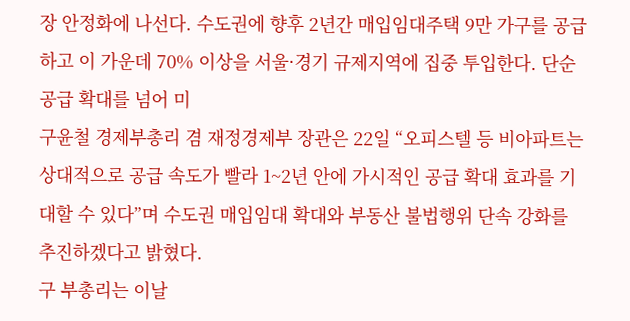장 안정화에 나선다. 수도권에 향후 2년간 매입임대주택 9만 가구를 공급하고 이 가운데 70% 이상을 서울·경기 규제지역에 집중 투입한다. 단순 공급 확대를 넘어 미
구윤철 경제부총리 겸 재정경제부 장관은 22일 “오피스텔 등 비아파트는 상대적으로 공급 속도가 빨라 1~2년 안에 가시적인 공급 확대 효과를 기대할 수 있다”며 수도권 매입임대 확대와 부동산 불법행위 단속 강화를 추진하겠다고 밝혔다.
구 부총리는 이날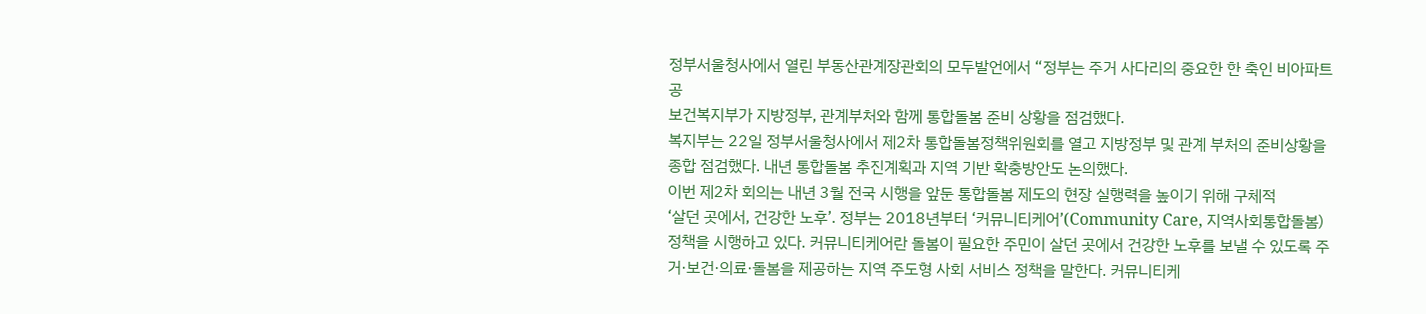정부서울청사에서 열린 부동산관계장관회의 모두발언에서 “정부는 주거 사다리의 중요한 한 축인 비아파트 공
보건복지부가 지방정부, 관계부처와 함께 통합돌봄 준비 상황을 점검했다.
복지부는 22일 정부서울청사에서 제2차 통합돌봄정책위원회를 열고 지방정부 및 관계 부처의 준비상황을 종합 점검했다. 내년 통합돌봄 추진계획과 지역 기반 확충방안도 논의했다.
이번 제2차 회의는 내년 3월 전국 시행을 앞둔 통합돌봄 제도의 현장 실행력을 높이기 위해 구체적
‘살던 곳에서, 건강한 노후’. 정부는 2018년부터 ‘커뮤니티케어’(Community Care, 지역사회통합돌봄) 정책을 시행하고 있다. 커뮤니티케어란 돌봄이 필요한 주민이 살던 곳에서 건강한 노후를 보낼 수 있도록 주거·보건·의료·돌봄을 제공하는 지역 주도형 사회 서비스 정책을 말한다. 커뮤니티케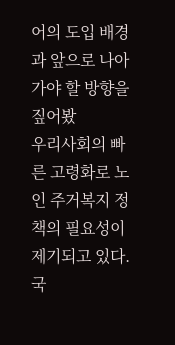어의 도입 배경과 앞으로 나아가야 할 방향을 짚어봤
우리사회의 빠른 고령화로 노인 주거복지 정책의 필요성이 제기되고 있다. 국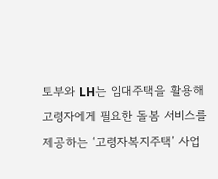토부와 LH는 임대주택을 활용해 고령자에게 필요한 돌봄 서비스를 제공하는 ‘고령자복지주택’ 사업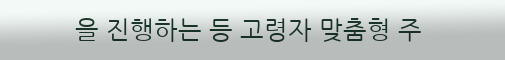을 진행하는 등 고령자 맞춤형 주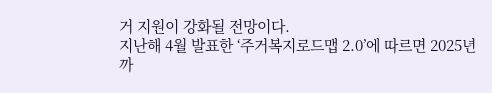거 지원이 강화될 전망이다.
지난해 4월 발표한 ‘주거복지로드맵 2.0’에 따르면 2025년까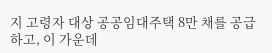지 고령자 대상 공공임대주택 8만 채를 공급하고, 이 가운데